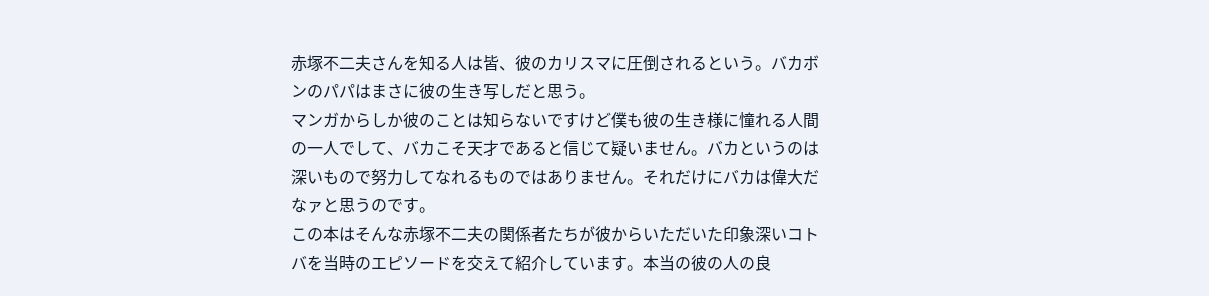赤塚不二夫さんを知る人は皆、彼のカリスマに圧倒されるという。バカボンのパパはまさに彼の生き写しだと思う。
マンガからしか彼のことは知らないですけど僕も彼の生き様に憧れる人間の一人でして、バカこそ天才であると信じて疑いません。バカというのは深いもので努力してなれるものではありません。それだけにバカは偉大だなァと思うのです。
この本はそんな赤塚不二夫の関係者たちが彼からいただいた印象深いコトバを当時のエピソードを交えて紹介しています。本当の彼の人の良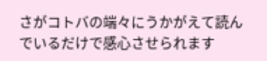さがコトバの端々にうかがえて読んでいるだけで感心させられます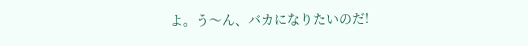よ。う〜ん、バカになりたいのだ!